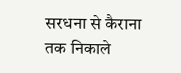सरधना से कैराना तक निकाले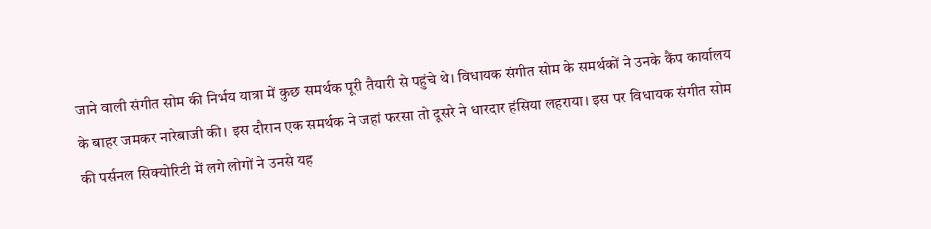जाने वाली संगीत सोम की निर्भय यात्रा में कुछ समर्थक पूरी तैयारी से पहुंचे थे। विधायक संगीत सोम के समर्थकों ने उनके कैंप कार्यालय के बाहर जमकर नारेबाजी की। इस दौरान एक समर्थक ने जहां फरसा तो दूसरे ने धारदार हंसिया लहराया। इस पर विधायक संगीत सोम की पर्सनल सिक्योरिटी में लगे लोगों ने उनसे यह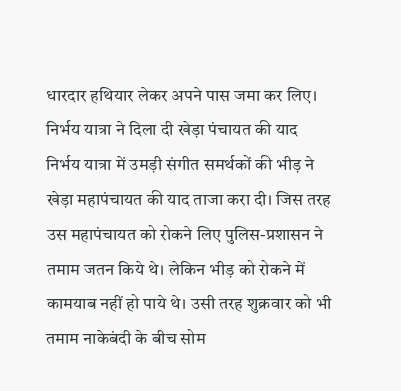धारदार हथियार लेकर अपने पास जमा कर लिए।
निर्भय यात्रा ने दिला दी खेड़ा पंचायत की याद
निर्भय यात्रा में उमड़ी संगीत समर्थकों की भीड़ ने खेड़ा महापंचायत की याद ताजा करा दी। जिस तरह उस महापंचायत को रोकने लिए पुलिस-प्रशासन ने तमाम जतन किये थे। लेकिन भीड़ को रोकने में कामयाब नहीं हो पाये थे। उसी तरह शुक्रवार को भी तमाम नाकेबंदी के बीच सोम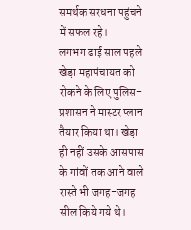समर्थक सरधना पहुंचने में सफल रहे।
लगभग ढाई साल पहले खेड़ा महापंचायत को रोकने के लिए पुलिस-प्रशासन ने मास्टर प्लान तैयार किया था। खेड़ा ही नहीं उसके आसपास के गांवों तक आने वाले रास्ते भी जगह-जगह सील किये गये थे।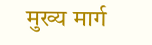मुख्य मार्ग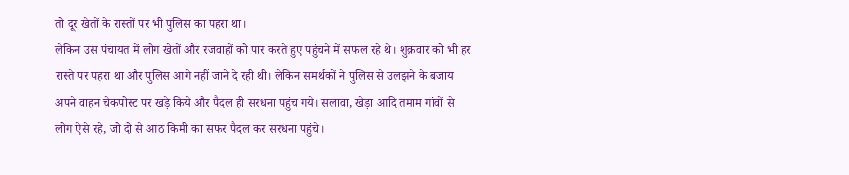तो दूर खेतों के रास्तों पर भी पुलिस का पहरा था।
लेकिन उस पंचायत में लोग खेतों और रजवाहों को पार करते हुए पहुंचने में सफल रहे थे। शुक्रवार को भी हर रास्ते पर पहरा था और पुलिस आगे नहीं जाने दे रही थी। लेकिन समर्थकों ने पुलिस से उलझने के बजाय अपने वाहन चेकपोस्ट पर खड़े किये और पैदल ही सरधना पहुंच गये। सलावा, खेड़ा आदि तमाम गांवों से लोग ऐसे रहे, जो दो से आठ किमी का सफर पैदल कर सरधना पहुंचे।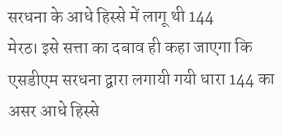सरधना के आधे हिस्से में लागू थी 144
मेरठ। इसे सत्ता का दबाव ही कहा जाएगा कि एसडीएम सरधना द्वारा लगायी गयी धारा 144 का असर आधे हिस्से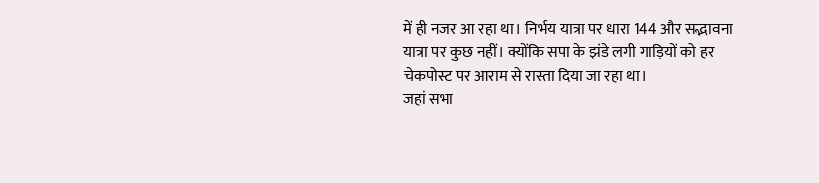में ही नजर आ रहा था। निर्भय यात्रा पर धारा 144 और सद्भावना यात्रा पर कुछ नहीं। क्योंकि सपा के झंडे लगी गाड़ियों को हर चेकपोस्ट पर आराम से रास्ता दिया जा रहा था।
जहां सभा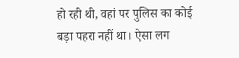हो रही थी, वहां पर पुलिस का कोई बड़ा पहरा नहीं था। ऐसा लग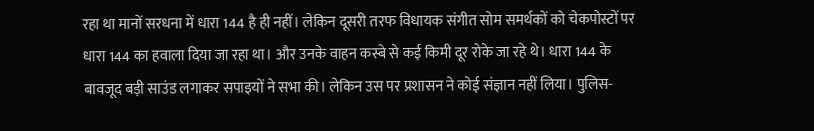रहा था मानों सरधना में धारा 144 है ही नहीं। लेकिन दूसरी तरफ विधायक संगीत सोम समर्थकों को चेकपोस्टों पर धारा 144 का हवाला दिया जा रहा था। और उनके वाहन कस्बे से कई किमी दूर रोके जा रहे थे। धारा 144 के बावजूद बड़ी साउंड लगाकर सपाइयों ने सभा की। लेकिन उस पर प्रशासन ने कोई संज्ञान नहीं लिया। पुलिस-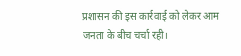प्रशासन की इस कार्रवाई को लेकर आम जनता के बीच चर्चा रही।